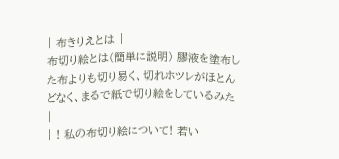| 布きりえとは |
布切り絵とは(簡単に説明) 膠液を塗布した布よりも切り易く、切れホツレがほとんどなく、まるで紙で切り絵をしているみた |
| ! 私の布切り絵について! 若い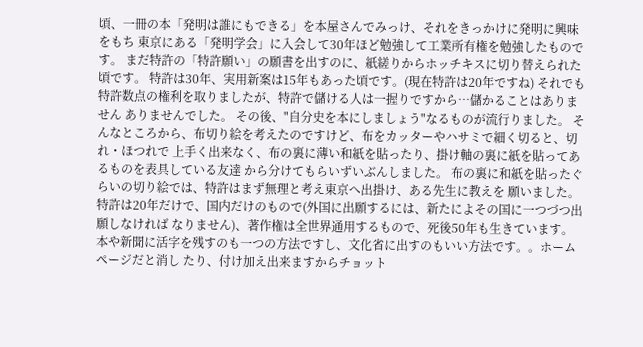頃、一冊の本「発明は誰にもできる」を本屋さんでみっけ、それをきっかけに発明に興味をもち 東京にある「発明学会」に入会して30年ほど勉強して工業所有権を勉強したものです。 まだ特許の「特許願い」の願書を出すのに、紙縒りからホッチキスに切り替えられた頃です。 特許は30年、実用新案は15年もあった頃です。(現在特許は20年ですね) それでも特許数点の権利を取りましたが、特許で儲ける人は一握りですから…儲かることはありません ありませんでした。 その後、"自分史を本にしましょう"なるものが流行りました。 そんなところから、布切り絵を考えたのですけど、布をカッターやハサミで細く切ると、切れ・ほつれで 上手く出来なく、布の裏に薄い和紙を貼ったり、掛け軸の裏に紙を貼ってあるものを表具している友達 から分けてもらいずいぶんしました。 布の裏に和紙を貼ったぐらいの切り絵では、特許はまず無理と考え東京へ出掛け、ある先生に教えを 願いました。 特許は20年だけで、国内だけのもので(外国に出願するには、新たによその国に一つづつ出願しなければ なりません)、著作権は全世界通用するもので、死後50年も生きています。 本や新聞に活字を残すのも一つの方法ですし、文化省に出すのもいい方法です。。ホームページだと消し たり、付け加え出来ますからチョット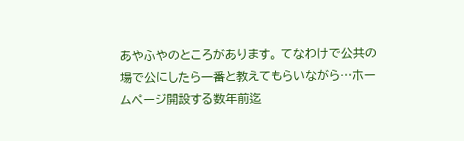あやふやのところがあります。 てなわけで公共の場で公にしたら一番と教えてもらいながら…ホームページ開設する数年前迄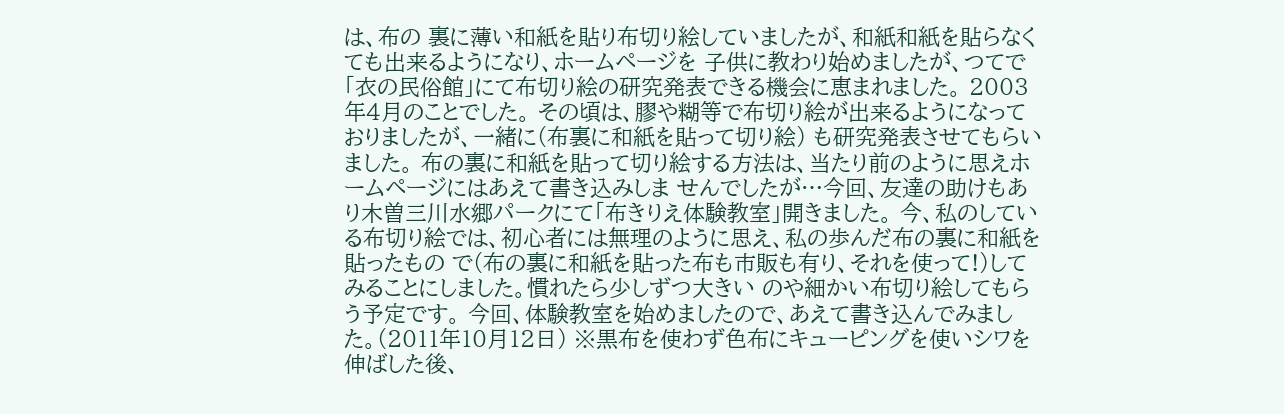は、布の 裏に薄い和紙を貼り布切り絵していましたが、和紙和紙を貼らなくても出来るようになり、ホームページを 子供に教わり始めましたが、つてで「衣の民俗館」にて布切り絵の研究発表できる機会に恵まれました。 2003年4月のことでした。 その頃は、膠や糊等で布切り絵が出来るようになっておりましたが、一緒に(布裏に和紙を貼って切り絵) も研究発表させてもらいました。 布の裏に和紙を貼って切り絵する方法は、当たり前のように思えホームページにはあえて書き込みしま せんでしたが…今回、友達の助けもあり木曽三川水郷パークにて「布きりえ体験教室」開きました。 今、私のしている布切り絵では、初心者には無理のように思え、私の歩んだ布の裏に和紙を貼ったもの で(布の裏に和紙を貼った布も市販も有り、それを使って!)してみることにしました。慣れたら少しずつ大きい のや細かい布切り絵してもらう予定です。 今回、体験教室を始めましたので、あえて書き込んでみました。(2011年10月12日) ※黒布を使わず色布にキューピングを使いシワを伸ばした後、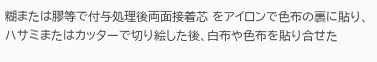糊または膠等で付与処理後両面接着芯 をアイロンで色布の裏に貼り、ハサミまたはカッターで切り絵した後、白布や色布を貼り合せた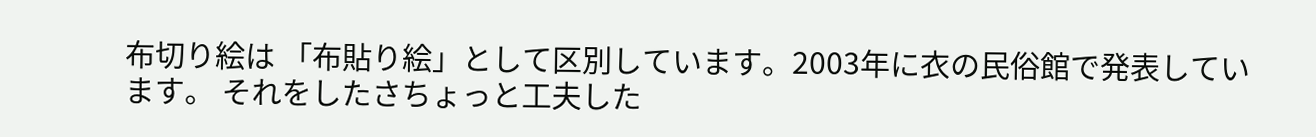布切り絵は 「布貼り絵」として区別しています。2003年に衣の民俗館で発表しています。 それをしたさちょっと工夫した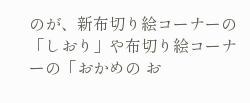のが、新布切り絵コーナーの「しおり」や布切り絵コーナーの「おかめの お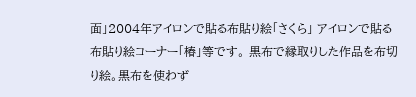面」2004年アイロンで貼る布貼り絵「さくら」 アイロンで貼る布貼り絵コーナー「椿」等です。 黒布で縁取りした作品を布切り絵。黒布を使わず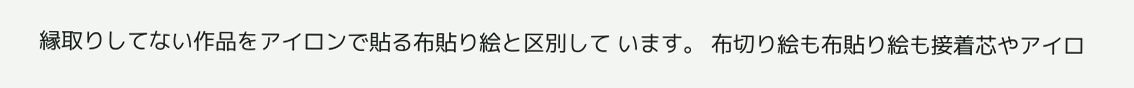縁取りしてない作品をアイロンで貼る布貼り絵と区別して います。 布切り絵も布貼り絵も接着芯やアイロ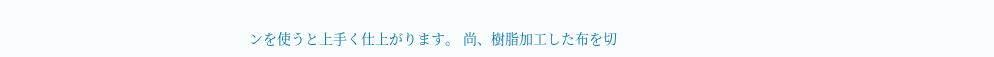ンを使うと上手く仕上がります。 尚、樹脂加工した布を切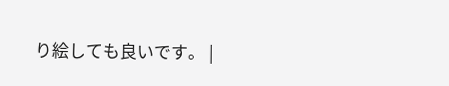り絵しても良いです。 |